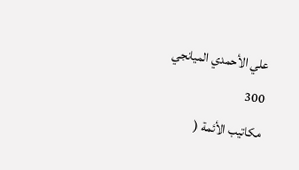علي الأحمدي الميانجي
300
مكاتيب الأئمة (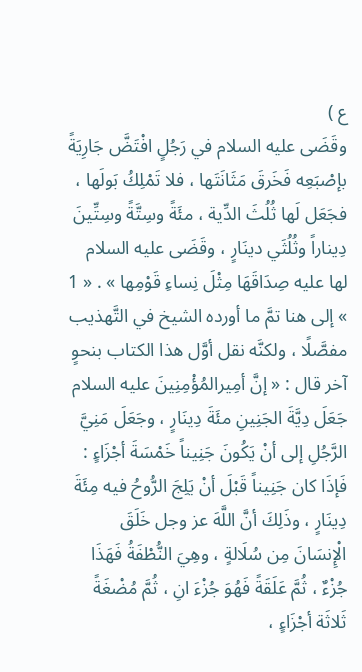ع )
وقَضَى عليه السلام في رَجُلٍ افْتَضَّ جَارِيَةً بإصْبَعِه فَخَرقَ مَثَانَتَها ، فلا تَمْلِكُ بَولَها ، فجَعَل لَها ثُلُثَ الدِّية ، مئَةً وسِتَّةً وسِتِّينَ دِيناراً وثُلُثَي دينَارٍ ، وقَضَى عليه السلام لها عليه صِدَاقَهَا مِثْلَ نِساءِ قَوْمِها » . « 1 » إلى هنا تمَّ ما أورده الشيخ في التَّهذيب مفصَّلًا ، ولكنَّه نقل أوَّل هذا الكتاب بنحوٍ آخر قال : « إنَّ أمِيرالمُؤْمِنِينَ عليه السلام جَعَلَ دِيَّةَ الجَنِينِ مئَةَ دِينَارٍ ، وجَعَلَ مَنِيَّ الرَّجُلِ إلى أنْ يَكُونَ جَنِيناً خَمْسَةَ أجْزَاءٍ : فَإذَا كان جَنِيناً قَبْلَ أنْ يَلِجَ الرُّوحُ فيه مِئَةَ دِينَارٍ ، وذَلِكَ أنَّ اللَّهَ عز وجل خَلَقَ الْإِنسَانَ مِن سُلَالةٍ ، وهِيَ النُّطْفَةُ فَهَذَا جُزْءٌ ، ثُمَّ عَلَقَةً فَهُوَ جُزْءَ انِ ، ثُمَّ مُضْغَةً ثَلاثَة أجْزَاءٍ ،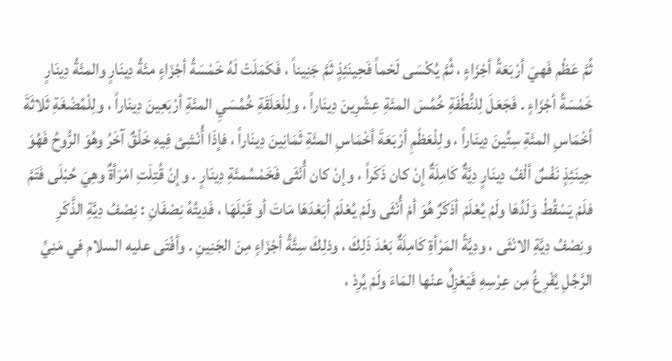ثُمَّ عَظْم فَهيَ أرْبَعَةُ أجْزَاءٍ ، ثُمَّ يُكْسَى لَحْماً فَحِينَئِذٍ ثَمَّ جَنِيناً ، فَكَمَلَتْ لَهُ خَمْسَةُ أجْزَاءٍ مئَةُ دِينَارٍ والمئَةُ دِينَارٍ خَمْسَةُ أجْزَاءٍ . فَجَعَلَ لِلنُّطْفَةِ خُمُسَ المئَةِ عِشْرِينَ دِينَاراً ، ولِلْعَلَقَةِ خُمُسَيِ المئَةِ أرْبَعِينَ دِينَاراً ، ولِلْمُضْغَةِ ثَلاثَةَ أخْمَاسِ المئَةِ سِتِّينَ دِينَاراً ، ولِلْعَظْمِ أرْبَعَةَ أخْمَاسِ المئَةِ ثَمَانِينَ دِينَاراً ، فإذَا أُنْشِئ فِيهِ خَلْقٌ آخَرُ وهُوَ الرُّوحُ فَهُوَ حِينَئِذٍ نَفْسٌ ألْفُ دِينَارٍ دِيَّةٌ كَامِلَةٌ إنْ كان ذَكَراً ، وإنْ كان أُنْثَى فَخَمْسُمئَةِ دِينَارٍ . وإنْ قُتِلَتِ امْرَأةٌ وهِيَ حُبْلَى فَتَمَّ فلَمْ يَسْقُطْ وَلَدُهَا ولَمْ يُعْلَمْ أذَكَرٌ هُوَ أمْ أُنْثَى ولَمْ يُعْلَمْ أبَعْدَهَا مَاتَ أو قَبْلَهَا ، فَدِيتُهُ نِصْفَانِ : نِصْفُ دِيَّةِ الذَّكَرِ ونِصْفُ دِيَّةِ الانْثَى ، ودِيَّةُ المَرْأةِ كَامِلَةٌ بَعْدَ ذَلِكَ ، وذلِكَ سِتَّةُ أجْزَاءٍ مِنَ الجَنِينِ . وأفْتَى عليه السلام في مَنِيِّ الرَّجُلِ يُفْرِغُ مِن عِرْسِهِ فَيَعْزِلُ عنْها المَاءَ ولَمْ يُرِدْ ،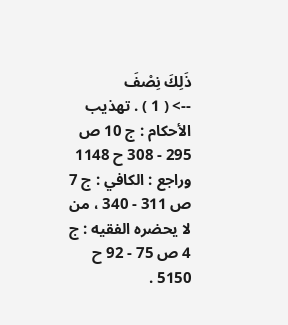ذَلِكَ نِصْفَ
--> ( 1 ) . تهذيب الأحكام : ج 10 ص 295 - 308 ح 1148 وراجع : الكافي : ج 7 ص 311 - 340 ، من لا يحضره الفقيه : ج 4 ص 75 - 92 ح 5150 .